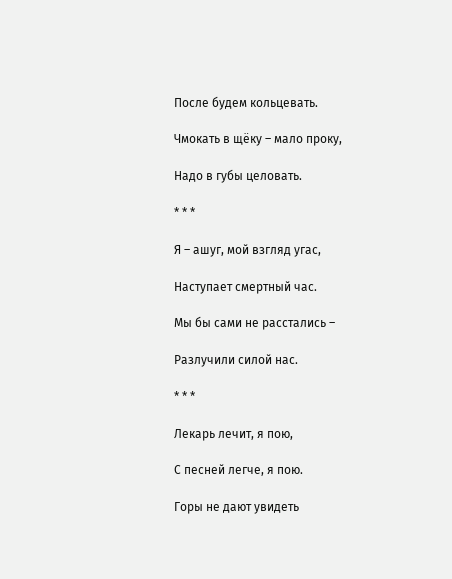После будем кольцевать.

Чмокать в щёку – мало проку,

Надо в губы целовать.

* * *

Я – ашуг, мой взгляд угас,

Наступает смертный час.

Мы бы сами не расстались –

Разлучили силой нас.

* * *

Лекарь лечит, я пою,

С песней легче, я пою.

Горы не дают увидеть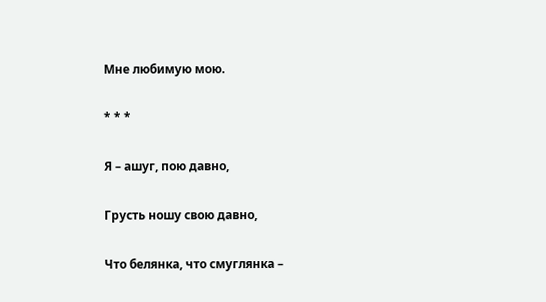Мне любимую мою.

* * *

Я – ашуг, пою давно,

Грусть ношу свою давно,

Что белянка, что смуглянка –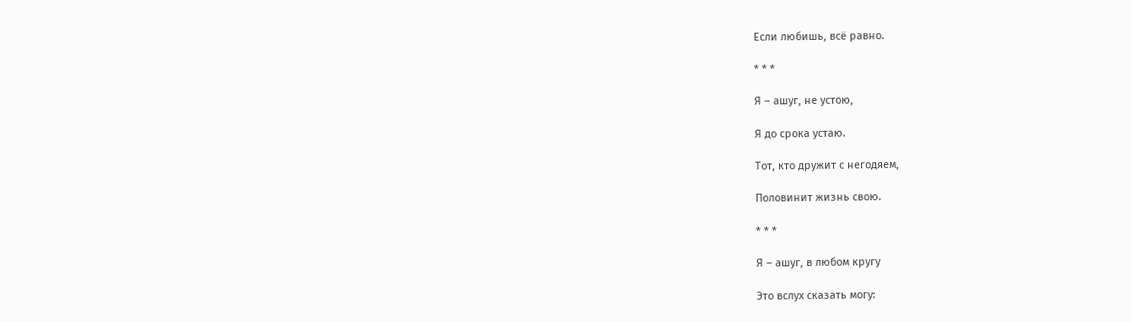Если любишь, всё равно.

* * *

Я – ашуг, не устою,

Я до срока устаю.

Тот, кто дружит с негодяем,

Половинит жизнь свою.

* * *

Я – ашуг, в любом кругу

Это вслух сказать могу: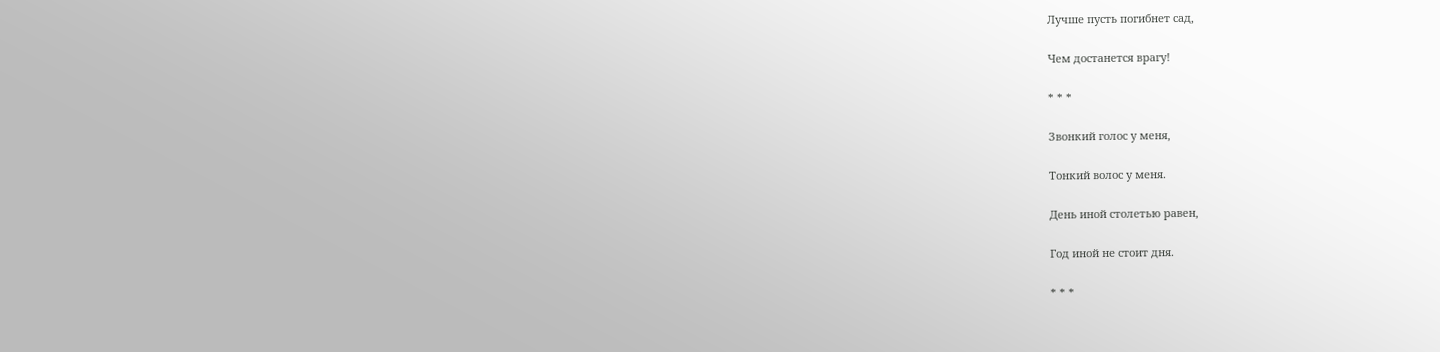Лучше пусть погибнет сад,

Чем достанется врагу!

* * *

Звонкий голос у меня,

Тонкий волос у меня.

День иной столетью равен,

Год иной не стоит дня.

* * *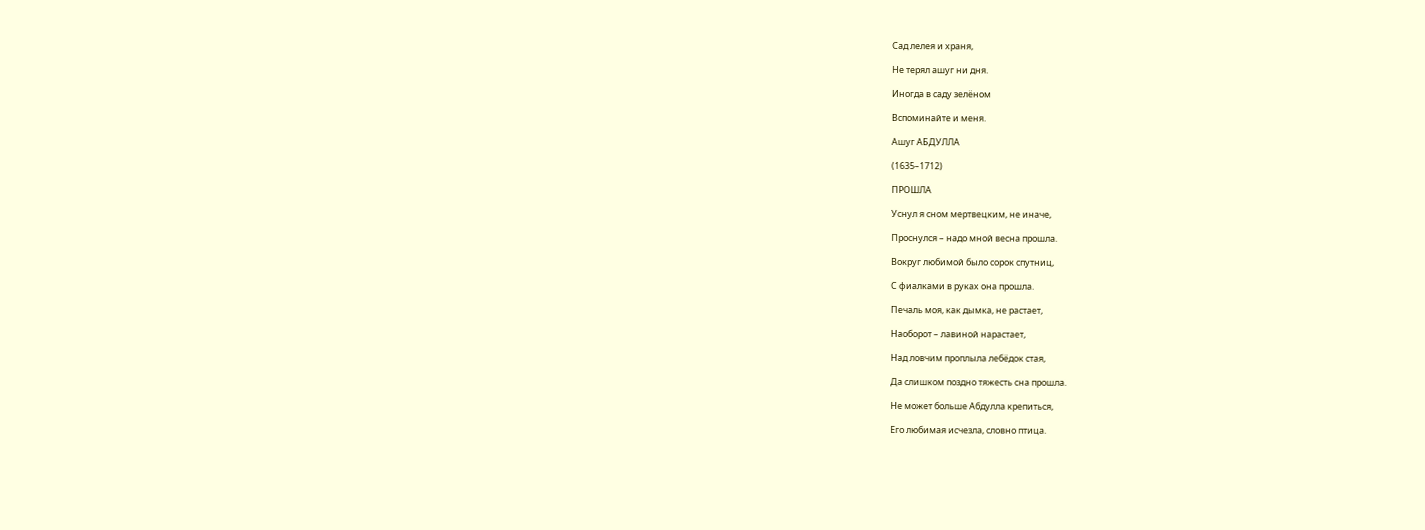Сад лелея и храня,

Не терял ашуг ни дня.

Иногда в саду зелёном

Вспоминайте и меня.

Ашуг АБДУЛЛА

(1635–1712)

ПРОШЛА

Уснул я сном мертвецким, не иначе,

Проснулся – надо мной весна прошла.

Вокруг любимой было сорок спутниц,

С фиалками в руках она прошла.

Печаль моя, как дымка, не растает,

Наоборот – лавиной нарастает,

Над ловчим проплыла лебёдок стая,

Да слишком поздно тяжесть сна прошла.

Не может больше Абдулла крепиться,

Его любимая исчезла, словно птица.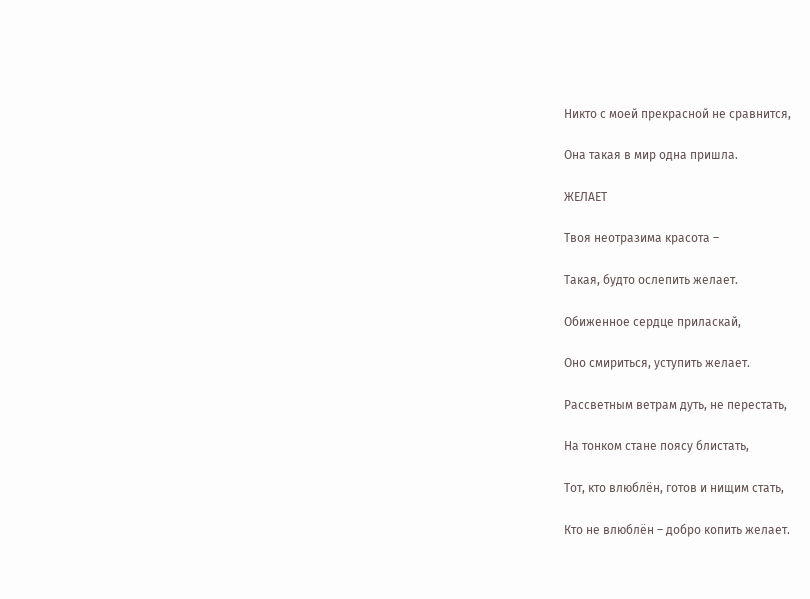Никто с моей прекрасной не сравнится,

Она такая в мир одна пришла.

ЖЕЛАЕТ

Твоя неотразима красота –

Такая, будто ослепить желает.

Обиженное сердце приласкай,

Оно смириться, уступить желает.

Рассветным ветрам дуть, не перестать,

На тонком стане поясу блистать,

Тот, кто влюблён, готов и нищим стать,

Кто не влюблён – добро копить желает.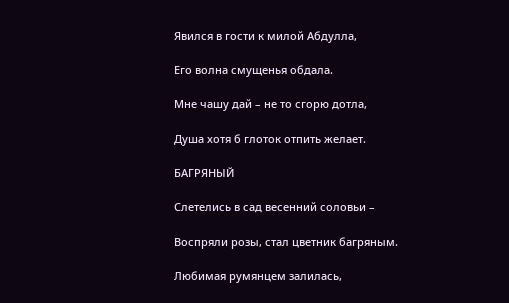Явился в гости к милой Абдулла,

Его волна смущенья обдала.

Мне чашу дай – не то сгорю дотла,

Душа хотя б глоток отпить желает.

БАГРЯНЫЙ

Слетелись в сад весенний соловьи –

Воспряли розы, стал цветник багряным.

Любимая румянцем залилась,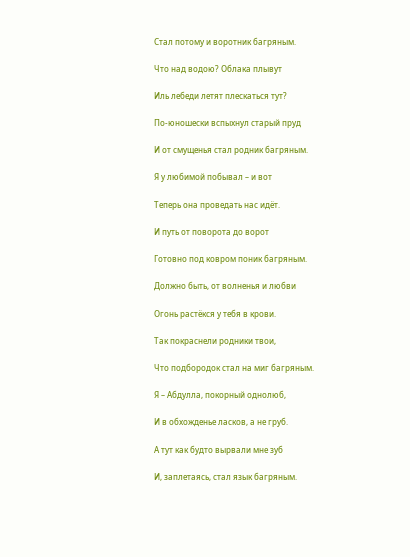Стал потому и воротник багряным.

Что над водою? Облака плывут

Иль лебеди летят плескаться тут?

По-юношески вспыхнул старый пруд

И от смущенья стал родник багряным.

Я у любимой побывал – и вот

Теперь она проведать нас идёт.

И путь от поворота до ворот

Готовно под ковром поник багряным.

Должно быть, от волненья и любви

Огонь растёкся у тебя в крови.

Так покраснели родники твои,

Что подбородок стал на миг багряным.

Я – Абдулла, покорный однолюб,

И в обхожденье ласков, а не груб.

А тут как будто вырвали мне зуб

И, заплетаясь, стал язык багряным.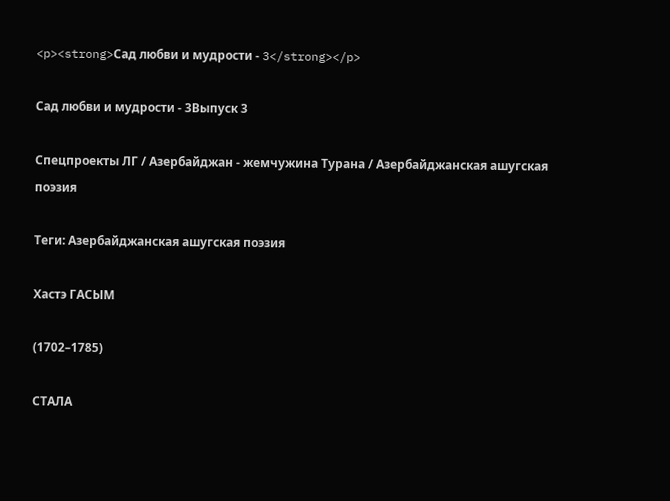<p><strong>Сад любви и мудрости - 3</strong></p>

Сад любви и мудрости - 3Выпуск 3

Спецпроекты ЛГ / Азербайджан - жемчужина Турана / Азербайджанская ашугская поэзия

Теги: Азербайджанская ашугская поэзия

Хастэ ГАСЫМ

(1702–1785)

СТАЛА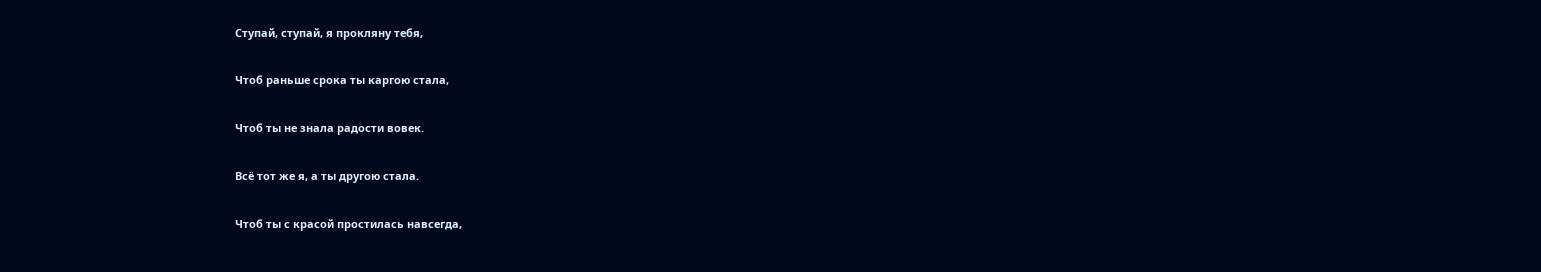Ступай, ступай, я прокляну тебя,

Чтоб раньше срока ты каргою стала,

Чтоб ты не знала радости вовек.

Всё тот же я, а ты другою стала.

Чтоб ты с красой простилась навсегда,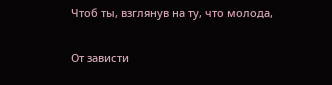Чтоб ты, взглянув на ту, что молода,

От зависти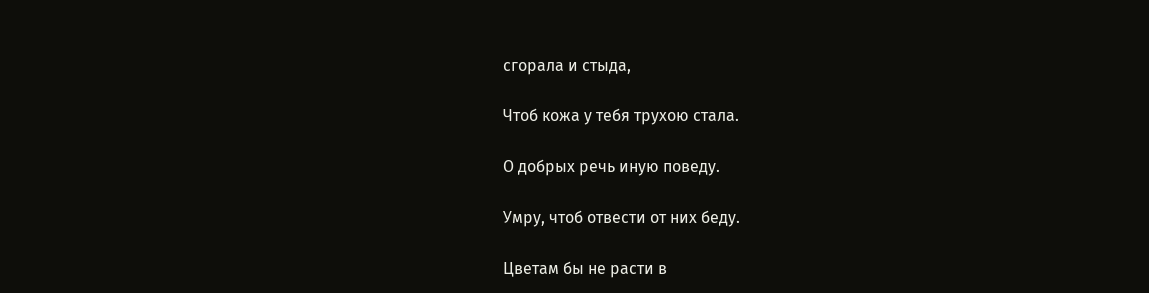сгорала и стыда,

Чтоб кожа у тебя трухою стала.

О добрых речь иную поведу.

Умру, чтоб отвести от них беду.

Цветам бы не расти в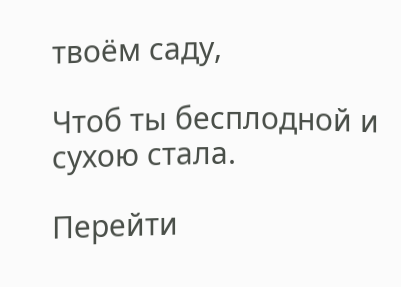твоём саду,

Чтоб ты бесплодной и сухою стала.

Перейти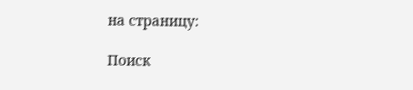на страницу:

Поиск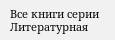Все книги серии Литературная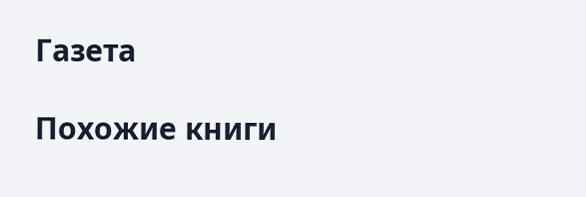Газета

Похожие книги